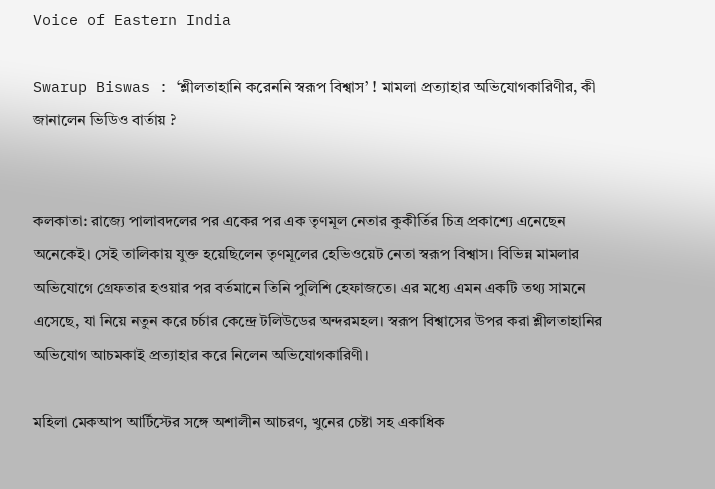Voice of Eastern India

Swarup Biswas : ‘শ্লীলতাহানি করেননি স্বরূপ বিশ্বাস’ ! মামলা প্রত্যাহার অভিযোগকারিণীর, কী জানালেন ভিডিও বার্তায় ?


কলকাতা: রাজ্যে পালাবদলের পর একের পর এক তৃণমূল নেতার কুকীর্তির চিত্র প্রকাশ্যে এনেছেন অনেকেই। সেই তালিকায় যুক্ত হয়েছিলেন তৃণমূলের হেভিওয়েট নেতা স্বরূপ বিশ্বাস। বিভিন্ন মামলার অভিযোগে গ্রেফতার হওয়ার পর বর্তমানে তিনি পুলিশি হেফাজতে। এর মধ্যে এমন একটি তথ্য সামনে এসেছে, যা নিয়ে নতুন করে চর্চার কেন্দ্রে টলিউডের অন্দরমহল। স্বরূপ বিশ্বাসের উপর করা শ্লীলতাহানির অভিযোগ আচমকাই প্রত্যাহার করে নিলেন অভিযোগকারিণী।

মহিলা মেকআপ আর্টিস্টের সঙ্গে অশালীন আচরণ, খুনের চেষ্টা সহ একাধিক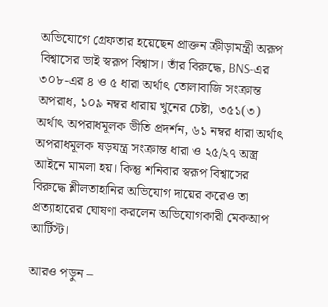অভিযোগে গ্রেফতার হয়েছেন প্রাক্তন ক্রীড়ামন্ত্রী অরূপ বিশ্বাসের ভাই স্বরূপ বিশ্বাস। তাঁর বিরুদ্ধে, BNS-এর ৩০৮-এর ৪ ও ৫ ধারা অর্থাৎ তোলাবাজি সংক্রান্ত অপরাধ, ১০৯ নম্বর ধারায় খুনের চেষ্টা, ৩৫১(৩) অর্থাৎ অপরাধমূলক ভীতি প্রদর্শন, ৬১ নম্বর ধারা অর্থাৎ অপরাধমূলক ষড়যন্ত্র সংক্রান্ত ধারা ও ২৫/২৭ অস্ত্র আইনে মামলা হয়। কিন্তু শনিবার স্বরূপ বিশ্বাসের বিরুদ্ধে শ্লীলতাহানির অভিযোগ দায়ের করেও তা প্রত্যাহারের ঘোষণা করলেন অভিযোগকারী মেকআপ আর্টিস্ট।

আরও পড়ুন –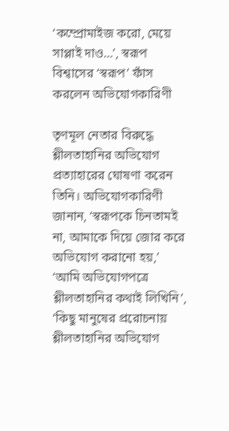‘কম্প্রোমাইজ করো, মেয়ে সাপ্লাই দাও…’, স্বরূপ বিশ্বাসের ‘স্বরূপ’ ফাঁস করলেন অভিযোগকারিণী

তৃণমূল নেতার বিরুদ্ধে শ্লীলতাহানির অভিযোগ প্রত্যাহারের ঘোষণা করেন তিনি। অভিযোগকারিণী জানান, ‘স্বরূপকে চিনতামই না, আমাকে দিয়ে জোর করে অভিযোগ করানো হয়,’ ‘আমি অভিযোগপত্রে শ্লীলতাহানির কথাই লিখিনি’, ‘কিছু মানুষের প্ররোচনায় শ্লীলতাহানির অভিযোগ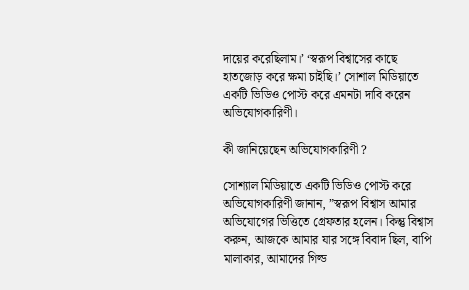দায়ের করেছিলাম।’ ‘স্বরূপ বিশ্বাসের কাছে হাতজোড় করে ক্ষমা চাইছি।’ সোশাল মিডিয়াতে একটি ভিডিও পোস্ট করে এমনটা দাবি করেন অভিযোগকারিণী।

কী জানিয়েছেন অভিযোগকারিণী ?

সোশ্যাল মিডিয়াতে একটি ভিডিও পোস্ট করে অভিযোগকারিণী জানান, ”স্বরূপ বিশ্বাস আমার অভিযোগের ভিত্তিতে গ্রেফতার হলেন। কিন্তু বিশ্বাস করুন, আজকে আমার যার সঙ্গে বিবাদ ছিল, বাপি মালাকার, আমাদের গিল্ড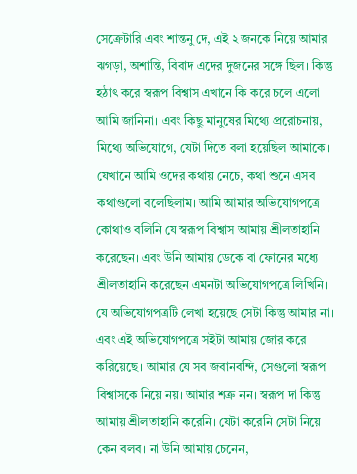সেক্রেটারি এবং শান্তনু দে, এই ২ জনকে নিয়ে আমার ঝগড়া, অশান্তি, বিবাদ এদের দুজনের সঙ্গে ছিল। কিন্তু হঠাৎ করে স্বরূপ বিশ্বাস এখানে কি করে চলে এলো আমি জানিনা। এবং কিছু মানুষের মিথ্যে প্ররোচনায়, মিথ্যে অভিযোগে, যেটা দিতে বলা হয়েছিল আমাকে। যেখানে আমি ওদের কথায় নেচে, কথা শুনে এসব কথাগুলো বলেছিলাম। আমি আমার অভিযোগপত্রে কোথাও বলিনি যে স্বরূপ বিশ্বাস আমায় শ্রীলতাহানি করেছেন। এবং উনি আমায় ডেকে বা ফোনের মধ্যে শ্রীলতাহানি করেছেন এমনটা অভিযোগপত্রে লিখিনি। যে অভিযোগপত্রটি লেখা হয়েছে সেটা কিন্তু আমার না। এবং এই অভিযোগপত্রে সইটা আমায় জোর করে করিয়েছে। আমার যে সব জবানবন্দি, সেগুলো স্বরূপ বিশ্বাসকে নিয়ে নয়। আমার শত্রু নন। স্বরূপ দা কিন্তু আমায় শ্রীলতাহানি করেনি। যেটা করেনি সেটা নিয়ে কেন বলব। না উনি আমায় চেনেন,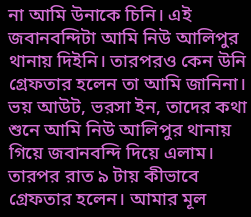না আমি উনাকে চিনি। এই জবানবন্দিটা আমি নিউ আলিপুর থানায় দিইনি। তারপরও কেন উনি গ্রেফতার হলেন তা আমি জানিনা। ভয় আউট, ভরসা ইন, তাদের কথা শুনে আমি নিউ আলিপুর থানায় গিয়ে জবানবন্দি দিয়ে এলাম। তারপর রাত ৯ টায় কীভাবে গ্রেফতার হলেন। আমার মূল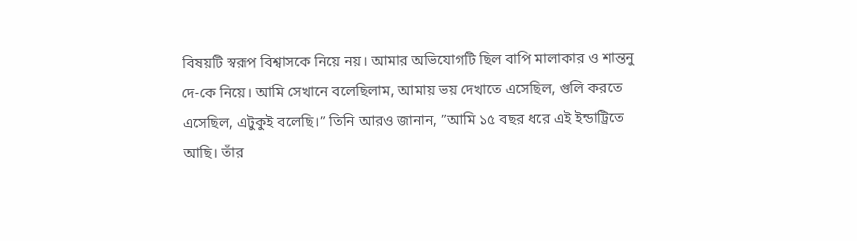বিষয়টি স্বরূপ বিশ্বাসকে নিয়ে নয়। আমার অভিযোগটি ছিল বাপি মালাকার ও শান্তনু দে-কে নিয়ে। আমি সেখানে বলেছিলাম, আমায় ভয় দেখাতে এসেছিল, গুলি করতে এসেছিল, এটুকুই বলেছি।” তিনি আরও জানান, ”আমি ১৫ বছর ধরে এই ইন্ডাট্রিতে আছি। তাঁর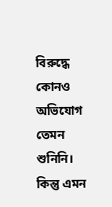বিরুদ্ধে কোনও অভিযোগ তেমন শুনিনি। কিন্তু এমন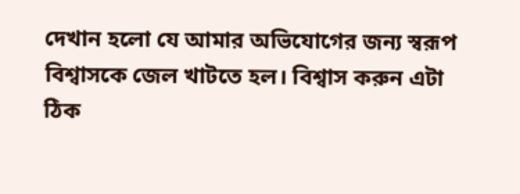দেখান হলো যে আমার অভিযোগের জন্য স্বরূপ বিশ্বাসকে জেল খাটতে হল। বিশ্বাস করুন এটা ঠিক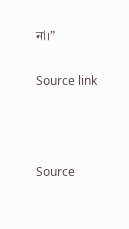না।”

Source link



Source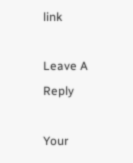link

Leave A Reply

Your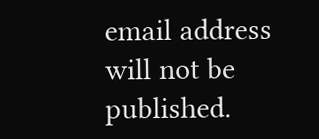email address will not be published.